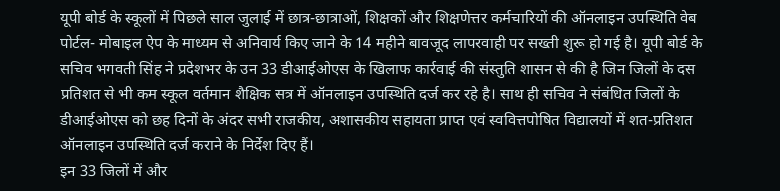यूपी बोर्ड के स्कूलों में पिछले साल जुलाई में छात्र-छात्राओं, शिक्षकों और शिक्षणेत्तर कर्मचारियों की ऑनलाइन उपस्थिति वेब पोर्टल- मोबाइल ऐप के माध्यम से अनिवार्य किए जाने के 14 महीने बावजूद लापरवाही पर सख्ती शुरू हो गई है। यूपी बोर्ड के सचिव भगवती सिंह ने प्रदेशभर के उन 33 डीआईओएस के खिलाफ कार्रवाई की संस्तुति शासन से की है जिन जिलों के दस प्रतिशत से भी कम स्कूल वर्तमान शैक्षिक सत्र में ऑनलाइन उपस्थिति दर्ज कर रहे है। साथ ही सचिव ने संबंधित जिलों के डीआईओएस को छह दिनों के अंदर सभी राजकीय, अशासकीय सहायता प्राप्त एवं स्ववित्तपोषित विद्यालयों में शत-प्रतिशत ऑनलाइन उपस्थिति दर्ज कराने के निर्देश दिए हैं।
इन 33 जिलों में और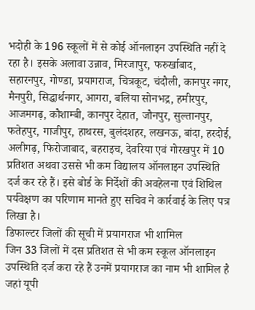भदोही के 196 स्कूलों में से कोई ऑनलाइन उपस्थिति नहीं दे रहा है। इसके अलावा उन्नाव, मिरजापुर, फरुर्खाबाद, सहारनपुर, गोण्डा, प्रयागराज, चित्रकूट, चंदौली, कानपुर नगर, मैनपुरी, सिद्धार्थनगर, आगरा, बलिया सोनभद्र, हमीरपुर, आजमगढ़, कौशाम्बी, कानपुर देहात, जौनपुर, सुल्तानपुर, फतेहपुर, गाजीपुर, हाथरस, बुलंदशहर, लखनऊ, बांदा, हरदोई, अलीगढ़, फिरोजाबाद, बहराइच, देवरिया एवं गोरखपुर में 10 प्रतिशत अथवा उससे भी कम विद्यालय ऑनलाइन उपस्थिति दर्ज कर रहे हैं। इसे बोर्ड के निर्देशों की अवहेलना एवं शिथिल पर्यवेक्षण का परिणाम मानते हुए सचिव ने कार्रवाई के लिए पत्र लिखा है।
डिफाल्टर जिलों की सूची में प्रयागराज भी शामिल
जिन 33 जिलों में दस प्रतिशत से भी कम स्कूल ऑनलाइन उपस्थिति दर्ज करा रहे हैं उनमें प्रयागराज का नाम भी शामिल है जहां यूपी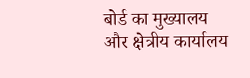बोर्ड का मुख्यालय और क्षेत्रीय कार्यालय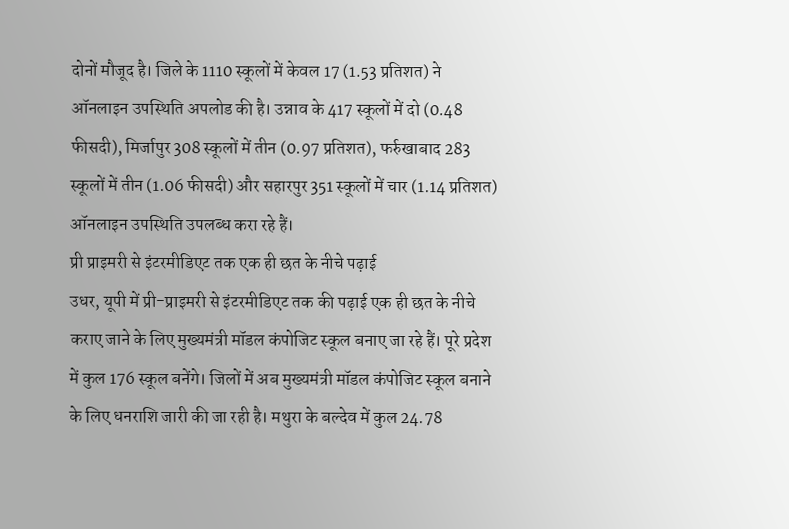दोनों मौजूद है। जिले के 1110 स्कूलों में केवल 17 (1.53 प्रतिशत) ने ऑनलाइन उपस्थिति अपलोड की है। उन्नाव के 417 स्कूलों में दो (0.48 फीसदी), मिर्जापुर 308 स्कूलों में तीन (0.97 प्रतिशत), फर्रुखाबाद 283 स्कूलों में तीन (1.06 फीसदी) और सहारपुर 351 स्कूलों में चार (1.14 प्रतिशत) ऑनलाइन उपस्थिति उपलब्ध करा रहे हैं।
प्री प्राइमरी से इंटरमीडिएट तक एक ही छत के नीचे पढ़ाई
उधर, यूपी में प्री-प्राइमरी से इंटरमीडिएट तक की पढ़ाई एक ही छत के नीचे कराए जाने के लिए मुख्यमंत्री मॉडल कंपोजिट स्कूल बनाए जा रहे हैं। पूरे प्रदेश में कुल 176 स्कूल बनेंगे। जिलों में अब मुख्यमंत्री मॉडल कंपोजिट स्कूल बनाने के लिए धनराशि जारी की जा रही है। मथुरा के बल्देव में कुल 24.78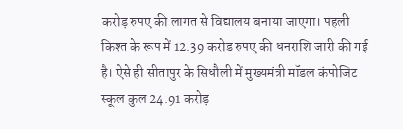करोड़ रुपए की लागत से विद्यालय बनाया जाएगा। पहली किश्त के रूप में 12.39 करोड रुपए की धनराशि जारी की गई है। ऐसे ही सीतापुर के सिधौली में मुख्यमंत्री मॉडल कंपोजिट स्कूल कुल 24.91 करोड़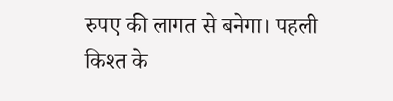रुपए की लागत से बनेगा। पहली किश्त के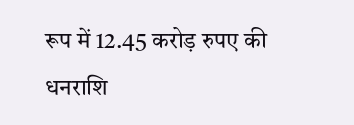रूप में 12.45 करोड़ रुपए की धनराशि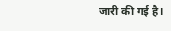जारी की गई है।